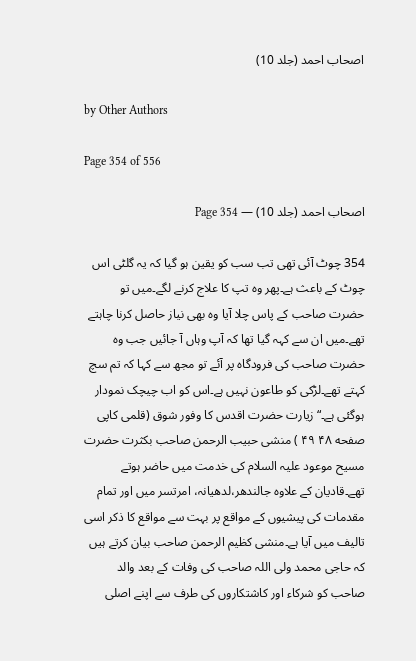اصحاب احمد (جلد 10)

by Other Authors

Page 354 of 556

اصحاب احمد (جلد 10) — Page 354

354 چوٹ آئی تھی تب سب کو یقین ہو گیا کہ یہ گلٹی اس چوٹ کے باعث ہے۔پھر وہ تپ کا علاج کرنے لگے۔میں تو حضرت صاحب کے پاس چلا آیا وہ بھی نیاز حاصل کرنا چاہتے تھے۔میں ان سے کہہ گیا تھا کہ آپ وہاں آ جائیں جب وہ حضرت صاحب کی فرودگاہ پر آئے تو مجھ سے کہا کہ تم سچ کہتے تھے۔لڑکی کو طاعون نہیں ہے۔اس کو اب چیچک نمودار ہوگئی ہے۔“ زیارت حضرت اقدس کا وفور شوق (قلمی کاپی صفحه ۴۸ ۴۹ ) منشی حبیب الرحمن صاحب بکثرت حضرت مسیح موعود علیہ السلام کی خدمت میں حاضر ہوتے تھے۔قادیان کے علاوہ جالندھر،لدھیانہ، امرتسر میں اور تمام مقدمات کی پیشیوں کے مواقع پر بہت سے مواقع کا ذکر اسی تالیف میں آیا ہے۔منشی کظیم الرحمن صاحب بیان کرتے ہیں کہ حاجی محمد ولی اللہ صاحب کی وفات کے بعد والد صاحب کو شرکاء اور کاشتکاروں کی طرف سے اپنے اصلی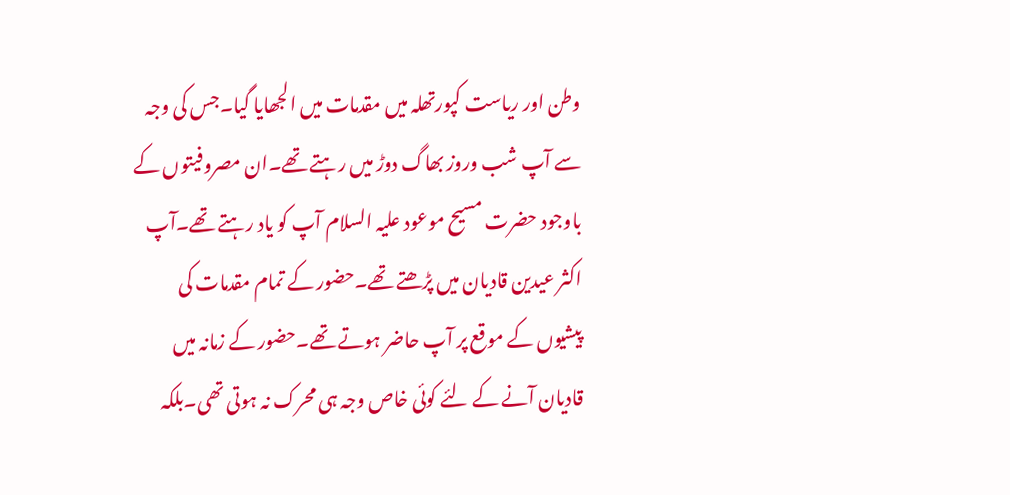وطن اور ریاست کپورتھلہ میں مقدمات میں الجھایا گیا۔جس کی وجہ سے آپ شب وروز بھاگ دوڑ میں رہتے تھے۔ان مصروفیتوں کے باوجود حضرت مسیح موعود علیہ السلام آپ کو یاد رہتے تھے۔آپ اکثر عیدین قادیان میں پڑھتے تھے۔حضور کے تمام مقدمات کی پیشیوں کے موقع پر آپ حاضر ہوتے تھے۔حضور کے زمانہ میں قادیان آنے کے لئے کوئی خاص وجہ ہی محرک نہ ہوتی تھی۔بلکہ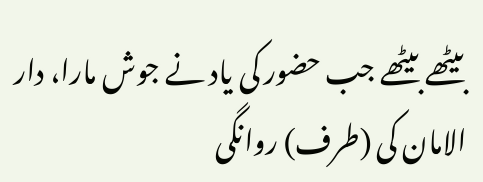بیٹھے بیٹھے جب حضور کی یاد نے جوش مارا، دار الامان کی (طرف) روانگی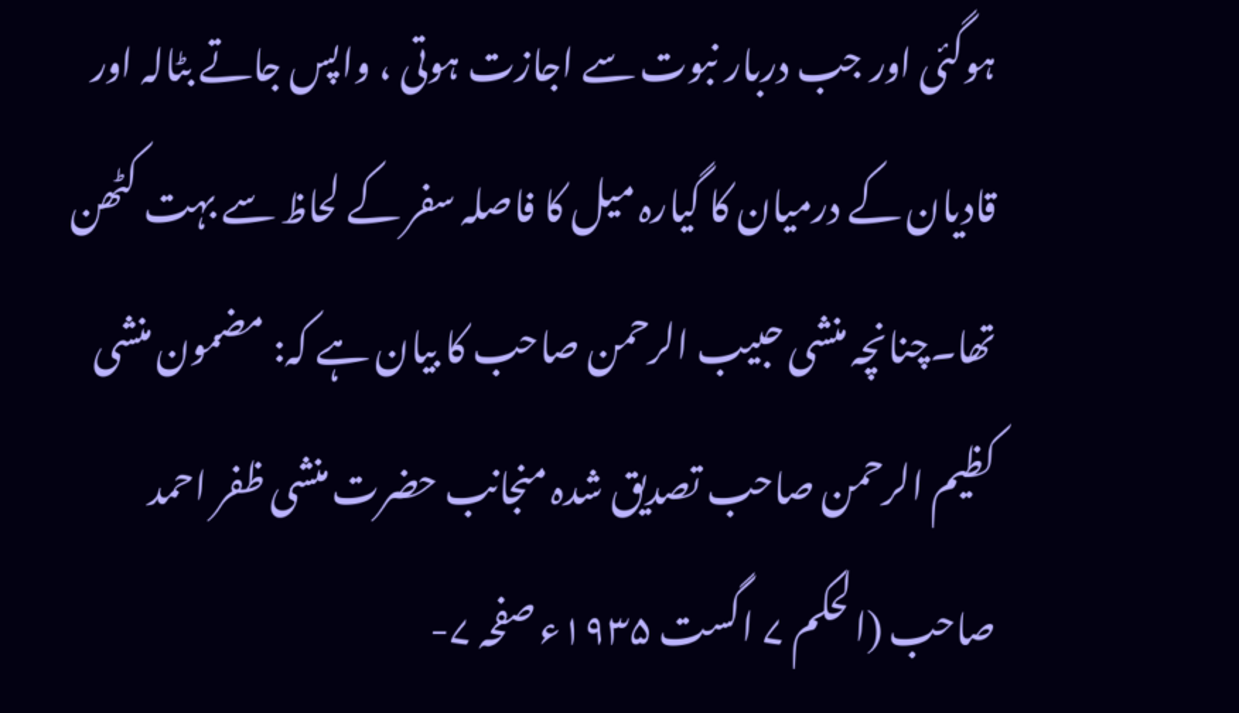ہوگئی اور جب دربار نبوت سے اجازت ہوتی ، واپس جاتے بٹالہ اور قادیان کے درمیان کا گیارہ میل کا فاصلہ سفر کے لحاظ سے بہت کٹھن تھا۔چنانچہ منشی حبیب الرحمن صاحب کا بیان ہے کہ: مضمون منشی کظیم الرحمن صاحب تصدیق شدہ منجانب حضرت منشی ظفر احمد صاحب (الحکم ۷ اگست ۱۹۳۵ء صفحہ ۷-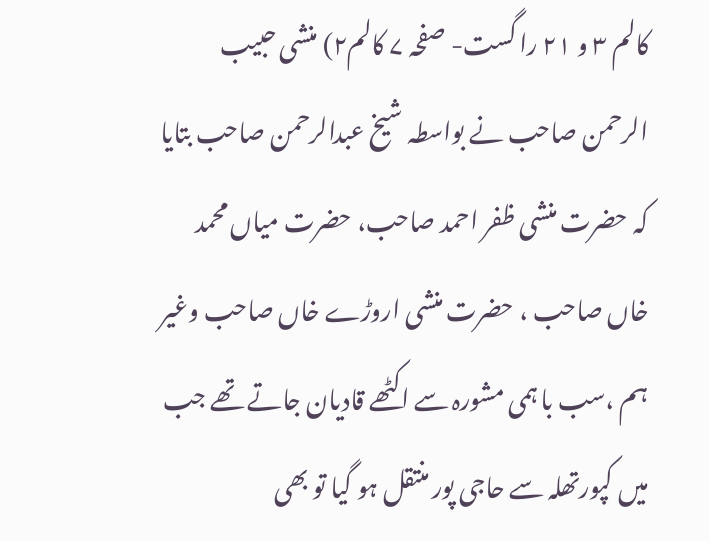کالم ۳ و ۲۱ را گست- صفحہ ۷ کالم۲) منشی حبیب الرحمن صاحب نے بواسطہ شیخ عبدالرحمن صاحب بتایا کہ حضرت منشی ظفر احمد صاحب، حضرت میاں محمد خاں صاحب ، حضرت منشی اروڑے خاں صاحب وغیر ہم ،سب با ہمی مشورہ سے اکٹھے قادیان جاتے تھے جب میں کپورتھلہ سے حاجی پور منتقل ہو گیا تو بھی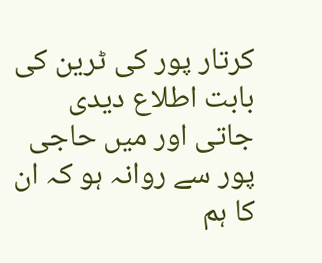کرتار پور کی ٹرین کی بابت اطلاع دیدی جاتی اور میں حاجی پور سے روانہ ہو کہ ان کا ہم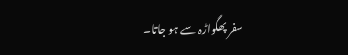سفر پھگواڑہ سے ہو جاتا۔